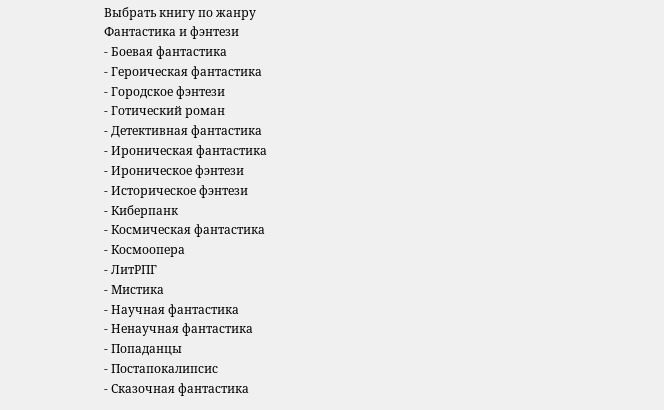Выбрать книгу по жанру
Фантастика и фэнтези
- Боевая фантастика
- Героическая фантастика
- Городское фэнтези
- Готический роман
- Детективная фантастика
- Ироническая фантастика
- Ироническое фэнтези
- Историческое фэнтези
- Киберпанк
- Космическая фантастика
- Космоопера
- ЛитРПГ
- Мистика
- Научная фантастика
- Ненаучная фантастика
- Попаданцы
- Постапокалипсис
- Сказочная фантастика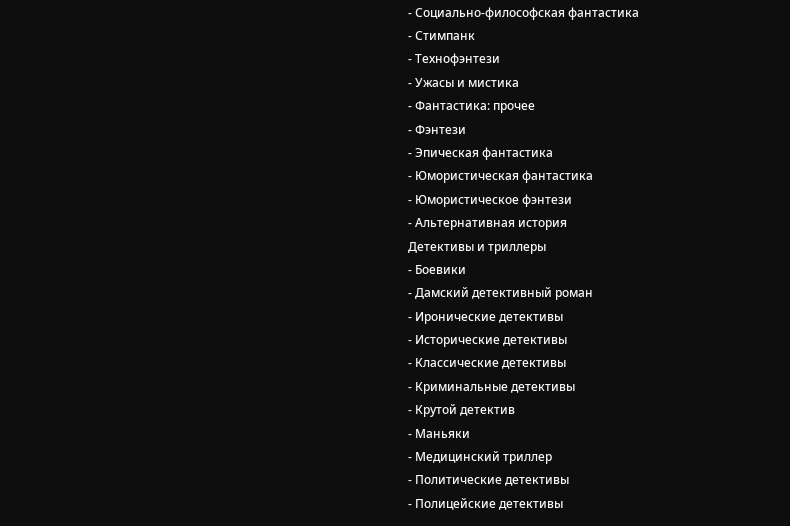- Социально-философская фантастика
- Стимпанк
- Технофэнтези
- Ужасы и мистика
- Фантастика: прочее
- Фэнтези
- Эпическая фантастика
- Юмористическая фантастика
- Юмористическое фэнтези
- Альтернативная история
Детективы и триллеры
- Боевики
- Дамский детективный роман
- Иронические детективы
- Исторические детективы
- Классические детективы
- Криминальные детективы
- Крутой детектив
- Маньяки
- Медицинский триллер
- Политические детективы
- Полицейские детективы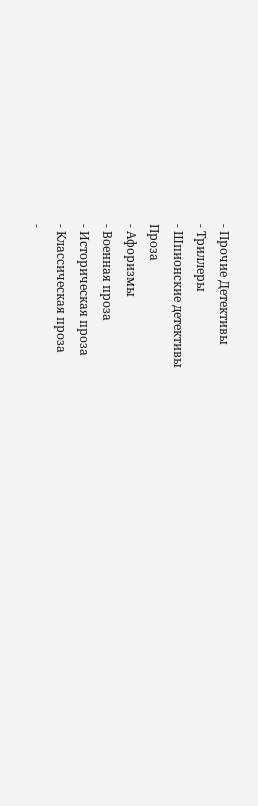- Прочие Детективы
- Триллеры
- Шпионские детективы
Проза
- Афоризмы
- Военная проза
- Историческая проза
- Классическая проза
-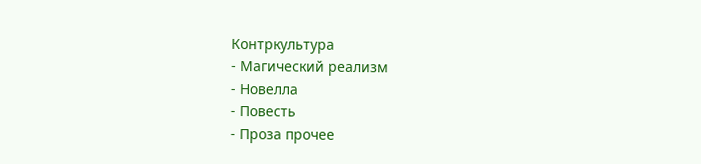Контркультура
- Магический реализм
- Новелла
- Повесть
- Проза прочее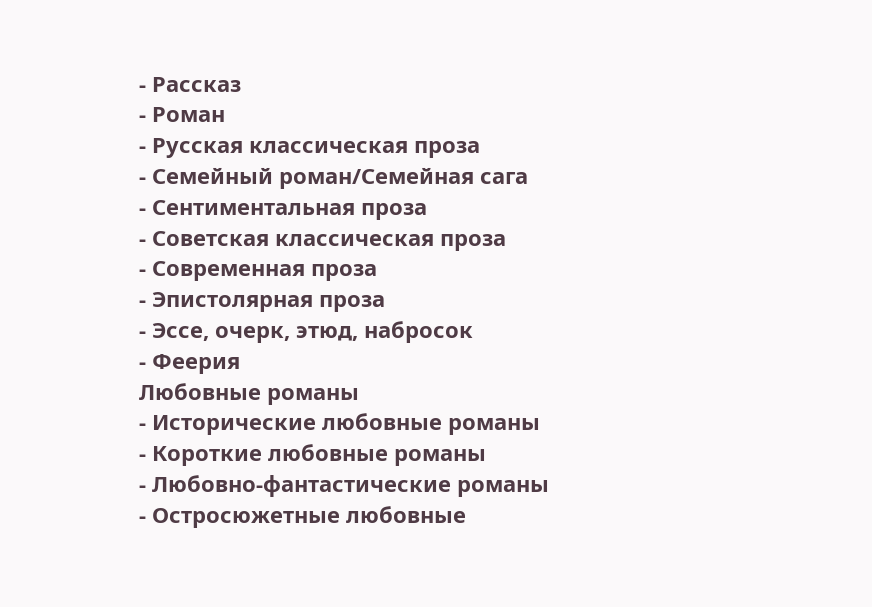- Рассказ
- Роман
- Русская классическая проза
- Семейный роман/Семейная сага
- Сентиментальная проза
- Советская классическая проза
- Современная проза
- Эпистолярная проза
- Эссе, очерк, этюд, набросок
- Феерия
Любовные романы
- Исторические любовные романы
- Короткие любовные романы
- Любовно-фантастические романы
- Остросюжетные любовные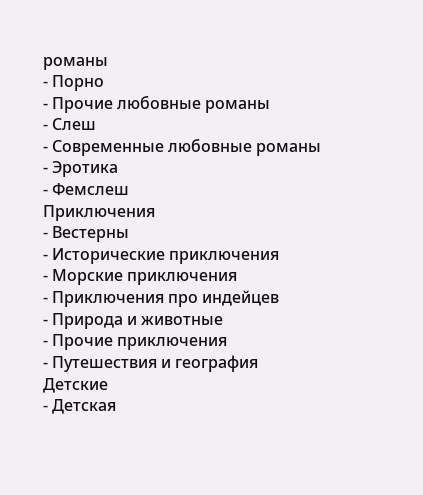романы
- Порно
- Прочие любовные романы
- Слеш
- Современные любовные романы
- Эротика
- Фемслеш
Приключения
- Вестерны
- Исторические приключения
- Морские приключения
- Приключения про индейцев
- Природа и животные
- Прочие приключения
- Путешествия и география
Детские
- Детская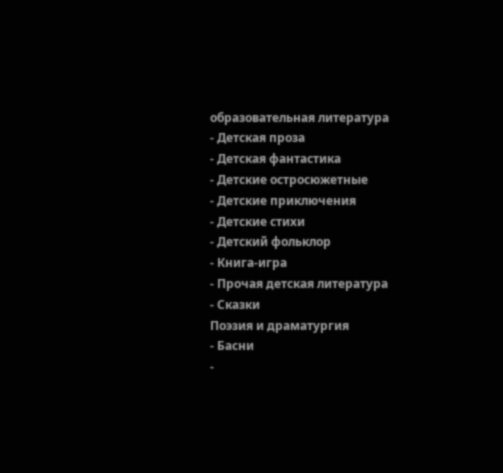образовательная литература
- Детская проза
- Детская фантастика
- Детские остросюжетные
- Детские приключения
- Детские стихи
- Детский фольклор
- Книга-игра
- Прочая детская литература
- Сказки
Поэзия и драматургия
- Басни
-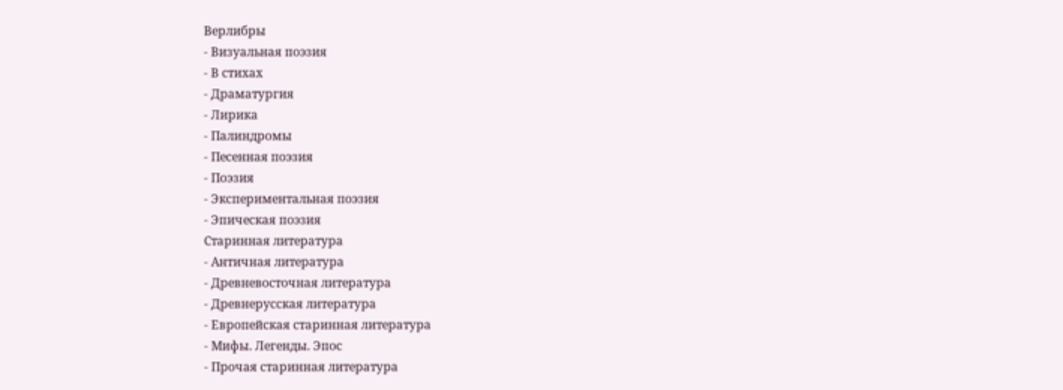Верлибры
- Визуальная поэзия
- В стихах
- Драматургия
- Лирика
- Палиндромы
- Песенная поэзия
- Поэзия
- Экспериментальная поэзия
- Эпическая поэзия
Старинная литература
- Античная литература
- Древневосточная литература
- Древнерусская литература
- Европейская старинная литература
- Мифы. Легенды. Эпос
- Прочая старинная литература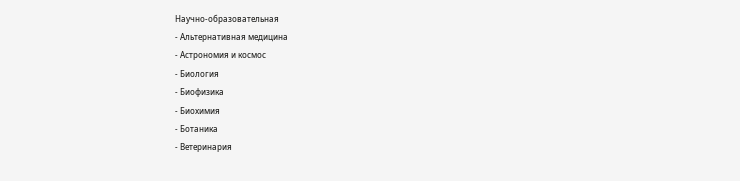Научно-образовательная
- Альтернативная медицина
- Астрономия и космос
- Биология
- Биофизика
- Биохимия
- Ботаника
- Ветеринария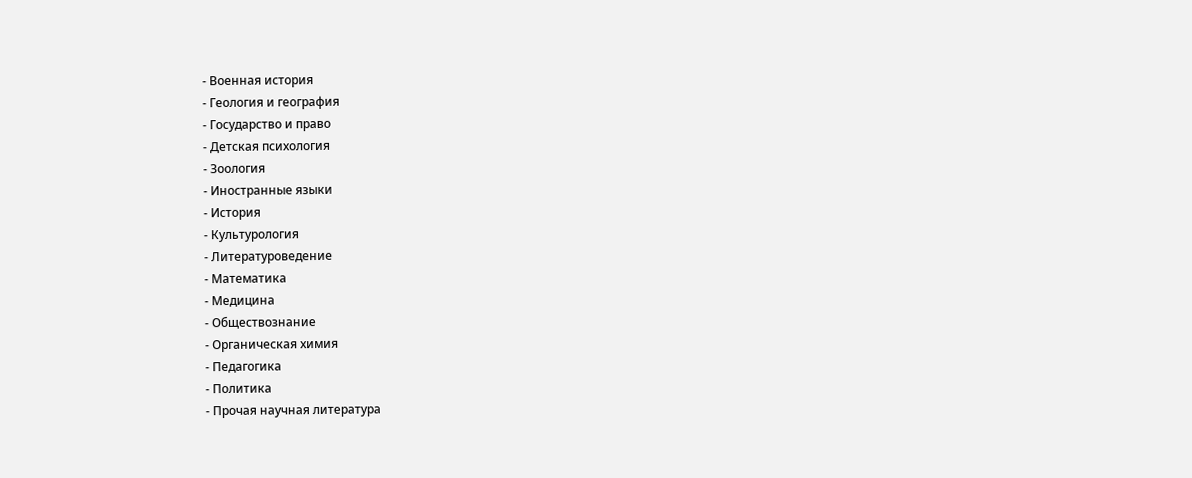- Военная история
- Геология и география
- Государство и право
- Детская психология
- Зоология
- Иностранные языки
- История
- Культурология
- Литературоведение
- Математика
- Медицина
- Обществознание
- Органическая химия
- Педагогика
- Политика
- Прочая научная литература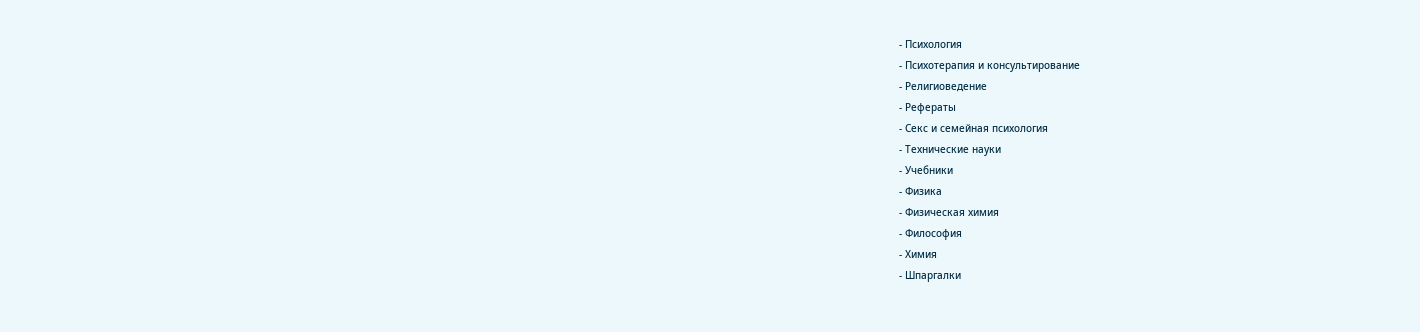- Психология
- Психотерапия и консультирование
- Религиоведение
- Рефераты
- Секс и семейная психология
- Технические науки
- Учебники
- Физика
- Физическая химия
- Философия
- Химия
- Шпаргалки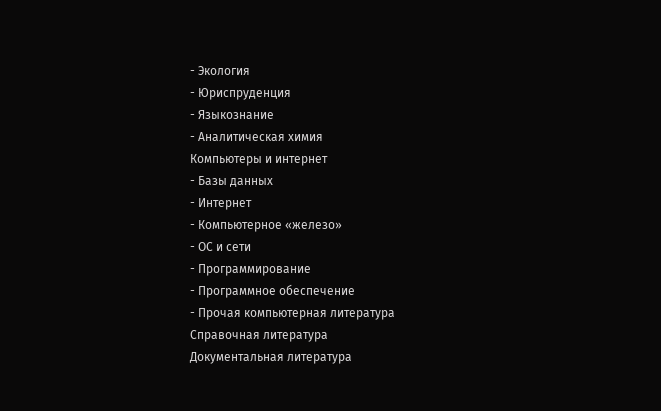- Экология
- Юриспруденция
- Языкознание
- Аналитическая химия
Компьютеры и интернет
- Базы данных
- Интернет
- Компьютерное «железо»
- ОС и сети
- Программирование
- Программное обеспечение
- Прочая компьютерная литература
Справочная литература
Документальная литература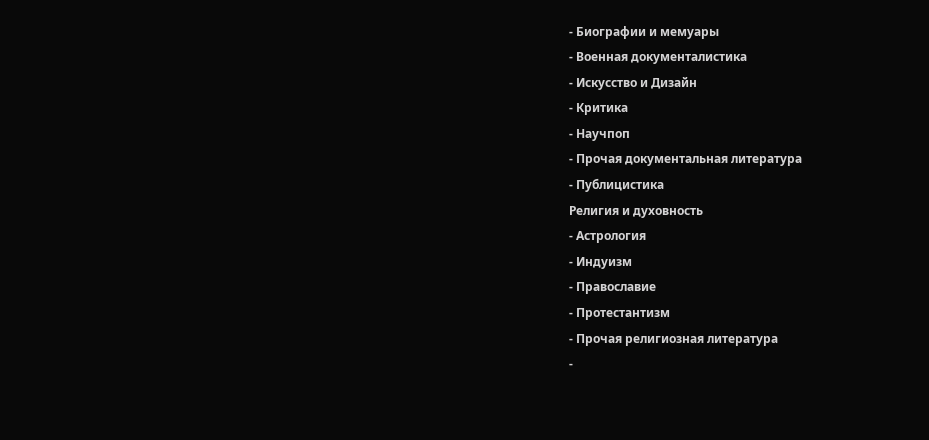- Биографии и мемуары
- Военная документалистика
- Искусство и Дизайн
- Критика
- Научпоп
- Прочая документальная литература
- Публицистика
Религия и духовность
- Астрология
- Индуизм
- Православие
- Протестантизм
- Прочая религиозная литература
-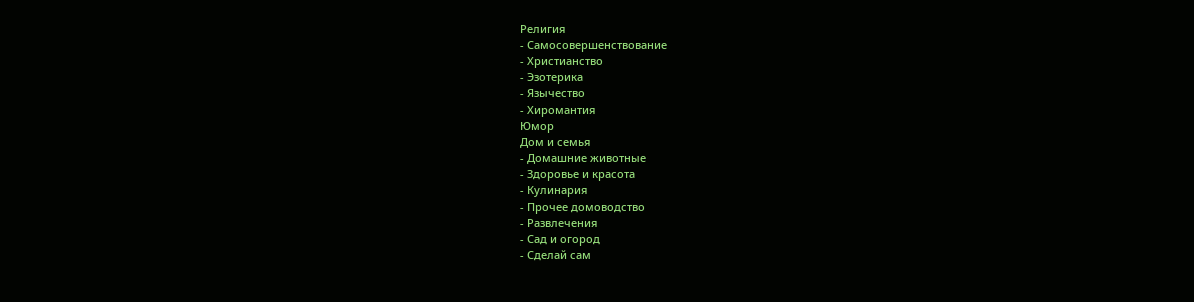Религия
- Самосовершенствование
- Христианство
- Эзотерика
- Язычество
- Хиромантия
Юмор
Дом и семья
- Домашние животные
- Здоровье и красота
- Кулинария
- Прочее домоводство
- Развлечения
- Сад и огород
- Сделай сам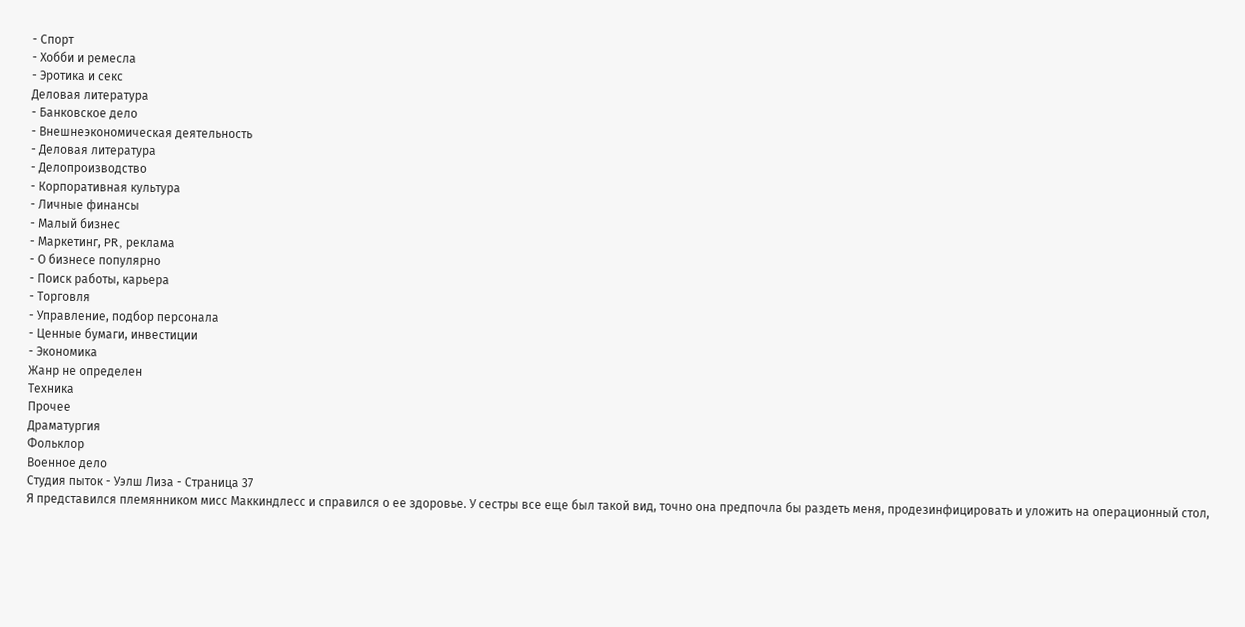- Спорт
- Хобби и ремесла
- Эротика и секс
Деловая литература
- Банковское дело
- Внешнеэкономическая деятельность
- Деловая литература
- Делопроизводство
- Корпоративная культура
- Личные финансы
- Малый бизнес
- Маркетинг, PR, реклама
- О бизнесе популярно
- Поиск работы, карьера
- Торговля
- Управление, подбор персонала
- Ценные бумаги, инвестиции
- Экономика
Жанр не определен
Техника
Прочее
Драматургия
Фольклор
Военное дело
Студия пыток - Уэлш Лиза - Страница 37
Я представился племянником мисс Маккиндлесс и справился о ее здоровье. У сестры все еще был такой вид, точно она предпочла бы раздеть меня, продезинфицировать и уложить на операционный стол,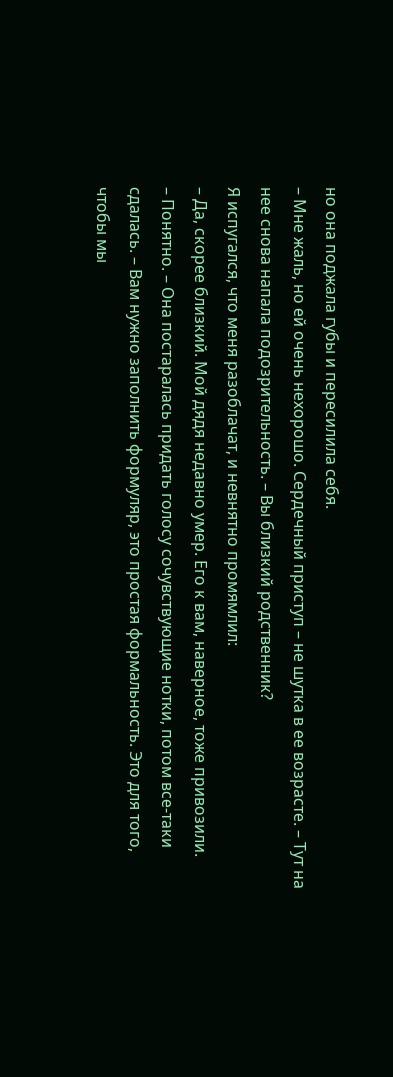но она поджала губы и пересилила себя.
– Мне жаль, но ей очень нехорошо. Сердечный приступ – не шутка в ее возрасте. – Тут на нее снова напала подозрительность. – Вы близкий родственник?
Я испугался, что меня разоблачат, и невнятно промямлил:
– Да, скорее близкий. Мой дядя недавно умер. Его к вам, наверное, тоже привозили.
– Понятно. – Она постаралась придать голосу сочувствующие нотки, потом все-таки сдалась. – Вам нужно заполнить формуляр, это простая формальность. Это для того, чтобы мы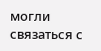могли связаться с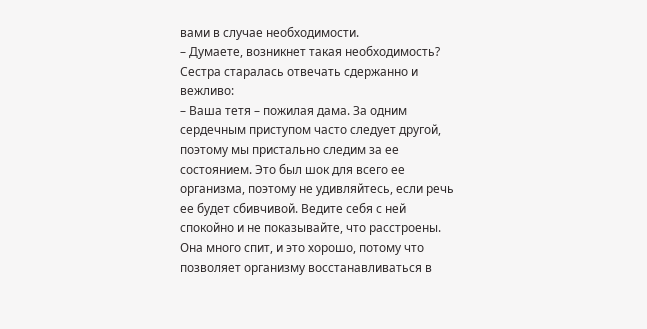вами в случае необходимости.
– Думаете, возникнет такая необходимость?
Сестра старалась отвечать сдержанно и вежливо:
– Ваша тетя – пожилая дама. За одним сердечным приступом часто следует другой, поэтому мы пристально следим за ее состоянием. Это был шок для всего ее организма, поэтому не удивляйтесь, если речь ее будет сбивчивой. Ведите себя с ней спокойно и не показывайте, что расстроены. Она много спит, и это хорошо, потому что позволяет организму восстанавливаться в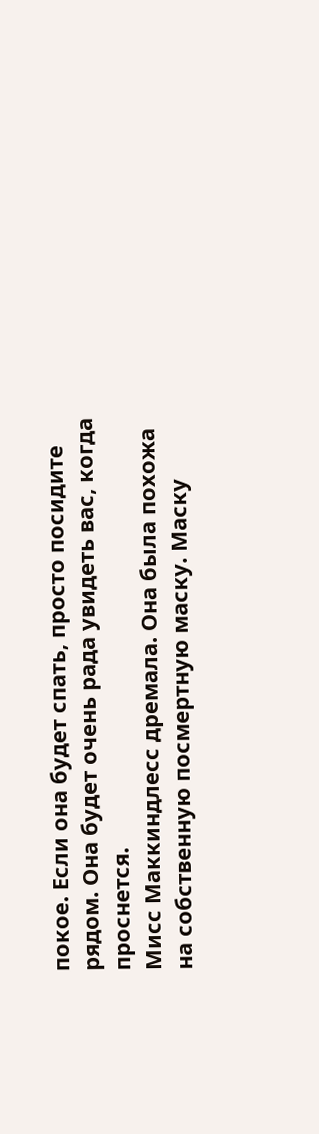покое. Если она будет спать, просто посидите рядом. Она будет очень рада увидеть вас, когда проснется.
Мисс Маккиндлесс дремала. Она была похожа на собственную посмертную маску. Маску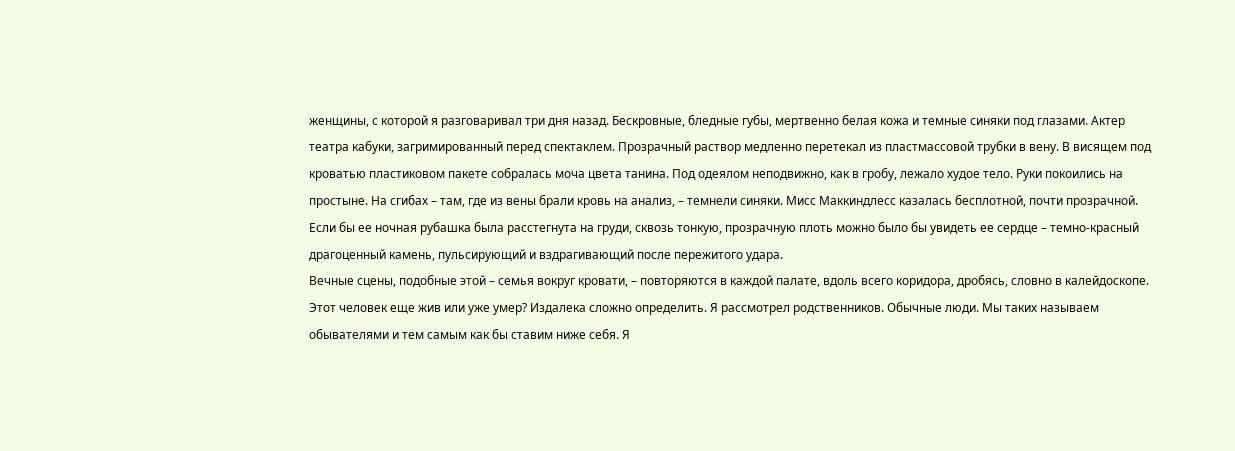женщины, с которой я разговаривал три дня назад. Бескровные, бледные губы, мертвенно белая кожа и темные синяки под глазами. Актер театра кабуки, загримированный перед спектаклем. Прозрачный раствор медленно перетекал из пластмассовой трубки в вену. В висящем под кроватью пластиковом пакете собралась моча цвета танина. Под одеялом неподвижно, как в гробу, лежало худое тело. Руки покоились на простыне. На сгибах – там, где из вены брали кровь на анализ, – темнели синяки. Мисс Маккиндлесс казалась бесплотной, почти прозрачной. Если бы ее ночная рубашка была расстегнута на груди, сквозь тонкую, прозрачную плоть можно было бы увидеть ее сердце – темно-красный драгоценный камень, пульсирующий и вздрагивающий после пережитого удара.
Вечные сцены, подобные этой – семья вокруг кровати, – повторяются в каждой палате, вдоль всего коридора, дробясь, словно в калейдоскопе. Этот человек еще жив или уже умер? Издалека сложно определить. Я рассмотрел родственников. Обычные люди. Мы таких называем обывателями и тем самым как бы ставим ниже себя. Я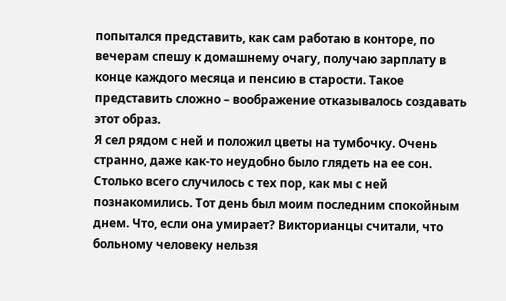попытался представить, как сам работаю в конторе, по вечерам спешу к домашнему очагу, получаю зарплату в конце каждого месяца и пенсию в старости. Такое представить сложно – воображение отказывалось создавать этот образ.
Я сел рядом с ней и положил цветы на тумбочку. Очень странно, даже как-то неудобно было глядеть на ее сон. Столько всего случилось с тех пор, как мы с ней познакомились. Тот день был моим последним спокойным днем. Что, если она умирает? Викторианцы считали, что больному человеку нельзя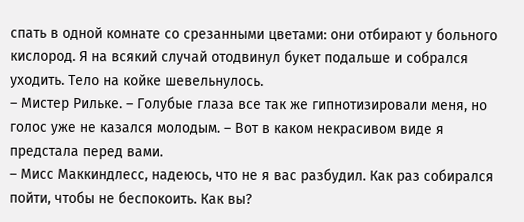спать в одной комнате со срезанными цветами: они отбирают у больного кислород. Я на всякий случай отодвинул букет подальше и собрался уходить. Тело на койке шевельнулось.
– Мистер Рильке. – Голубые глаза все так же гипнотизировали меня, но голос уже не казался молодым. – Вот в каком некрасивом виде я предстала перед вами.
– Мисс Маккиндлесс, надеюсь, что не я вас разбудил. Как раз собирался пойти, чтобы не беспокоить. Как вы?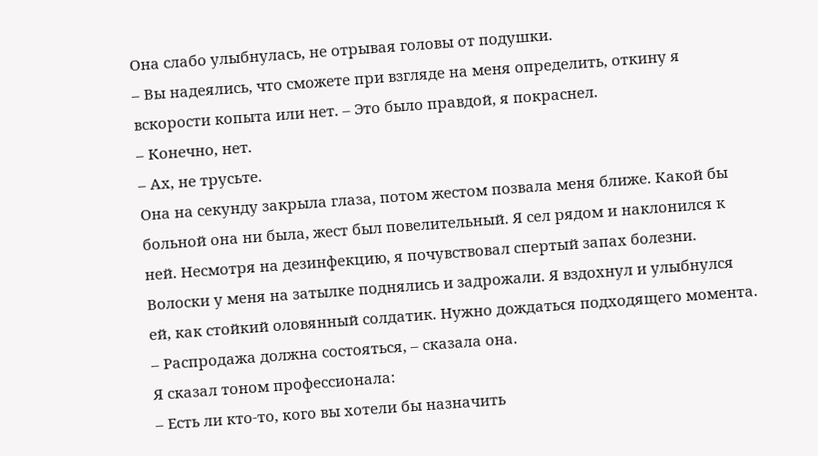Она слабо улыбнулась, не отрывая головы от подушки.
– Вы надеялись, что сможете при взгляде на меня определить, откину я вскорости копыта или нет. – Это было правдой, я покраснел.
– Конечно, нет.
– Ах, не трусьте.
Она на секунду закрыла глаза, потом жестом позвала меня ближе. Какой бы больной она ни была, жест был повелительный. Я сел рядом и наклонился к ней. Несмотря на дезинфекцию, я почувствовал спертый запах болезни. Волоски у меня на затылке поднялись и задрожали. Я вздохнул и улыбнулся ей, как стойкий оловянный солдатик. Нужно дождаться подходящего момента.
– Распродажа должна состояться, – сказала она.
Я сказал тоном профессионала:
– Есть ли кто-то, кого вы хотели бы назначить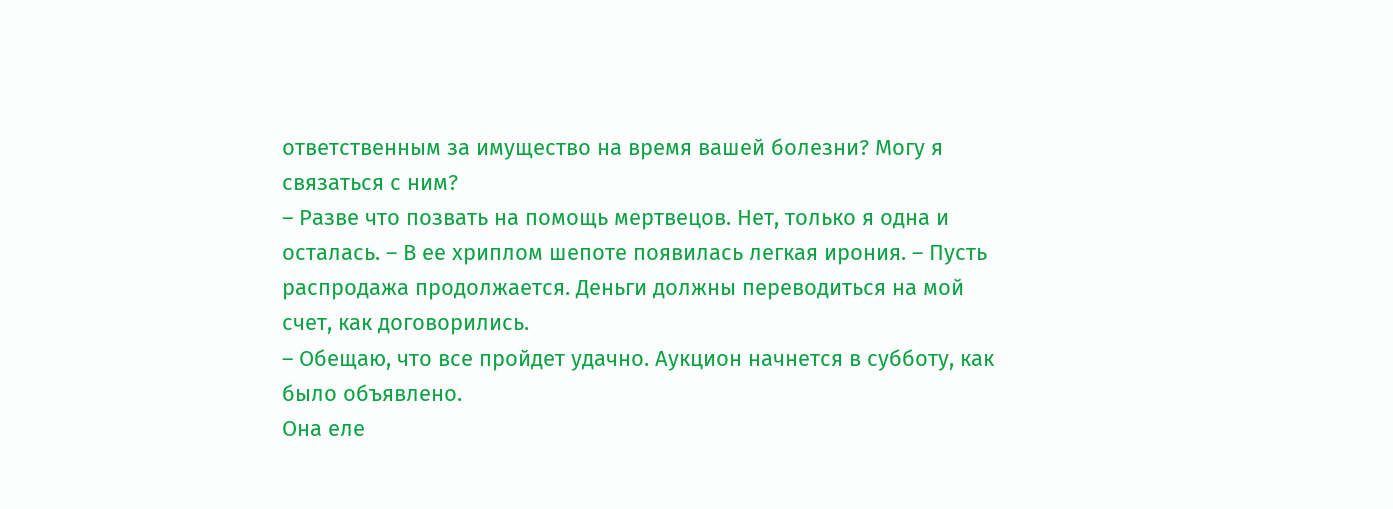ответственным за имущество на время вашей болезни? Могу я связаться с ним?
– Разве что позвать на помощь мертвецов. Нет, только я одна и осталась. – В ее хриплом шепоте появилась легкая ирония. – Пусть распродажа продолжается. Деньги должны переводиться на мой счет, как договорились.
– Обещаю, что все пройдет удачно. Аукцион начнется в субботу, как было объявлено.
Она еле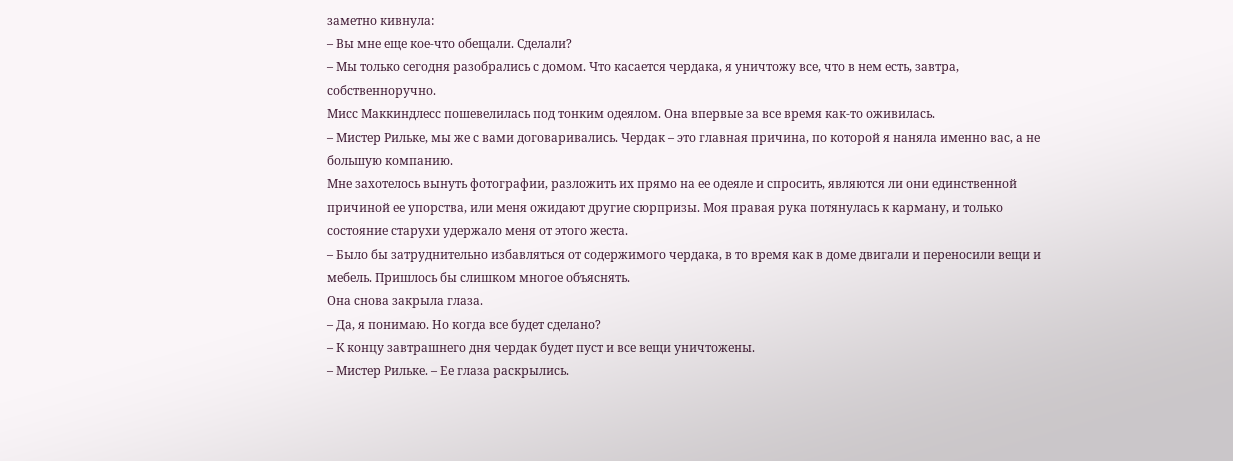заметно кивнула:
– Вы мне еще кое-что обещали. Сделали?
– Мы только сегодня разобрались с домом. Что касается чердака, я уничтожу все, что в нем есть, завтра, собственноручно.
Мисс Маккиндлесс пошевелилась под тонким одеялом. Она впервые за все время как-то оживилась.
– Мистер Рильке, мы же с вами договаривались. Чердак – это главная причина, по которой я наняла именно вас, а не большую компанию.
Мне захотелось вынуть фотографии, разложить их прямо на ее одеяле и спросить, являются ли они единственной причиной ее упорства, или меня ожидают другие сюрпризы. Моя правая рука потянулась к карману, и только состояние старухи удержало меня от этого жеста.
– Было бы затруднительно избавляться от содержимого чердака, в то время как в доме двигали и переносили вещи и мебель. Пришлось бы слишком многое объяснять.
Она снова закрыла глаза.
– Да, я понимаю. Но когда все будет сделано?
– К концу завтрашнего дня чердак будет пуст и все вещи уничтожены.
– Мистер Рильке. – Ее глаза раскрылись.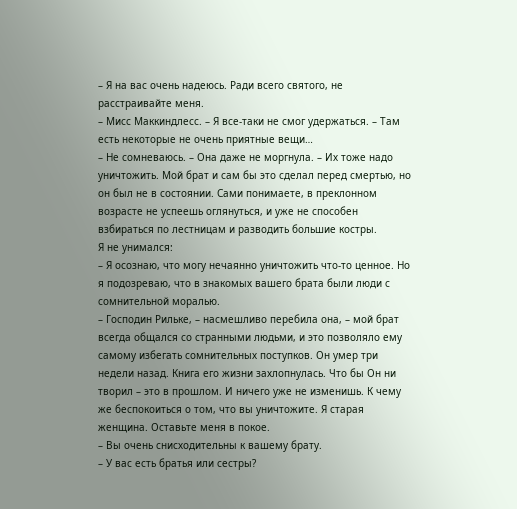– Я на вас очень надеюсь. Ради всего святого, не расстраивайте меня.
– Мисс Маккиндлесс. – Я все-таки не смог удержаться. – Там есть некоторые не очень приятные вещи…
– Не сомневаюсь. – Она даже не моргнула. – Их тоже надо уничтожить. Мой брат и сам бы это сделал перед смертью, но он был не в состоянии. Сами понимаете, в преклонном возрасте не успеешь оглянуться, и уже не способен взбираться по лестницам и разводить большие костры.
Я не унимался:
– Я осознаю, что могу нечаянно уничтожить что-то ценное. Но я подозреваю, что в знакомых вашего брата были люди с сомнительной моралью.
– Господин Рильке, – насмешливо перебила она, – мой брат всегда общался со странными людьми, и это позволяло ему самому избегать сомнительных поступков. Он умер три недели назад. Книга его жизни захлопнулась. Что бы Он ни творил – это в прошлом. И ничего уже не изменишь. К чему же беспокоиться о том, что вы уничтожите. Я старая женщина. Оставьте меня в покое.
– Вы очень снисходительны к вашему брату.
– У вас есть братья или сестры?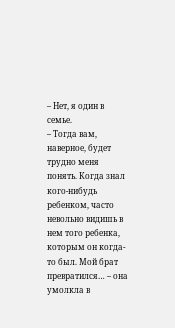– Нет, я один в семье.
– Тогда вам, наверное, будет трудно меня понять. Когда знал кого-нибудь ребенком, часто невольно видишь в нем того ребенка, которым он когда-то был. Мой брат превратился… – она умолкла в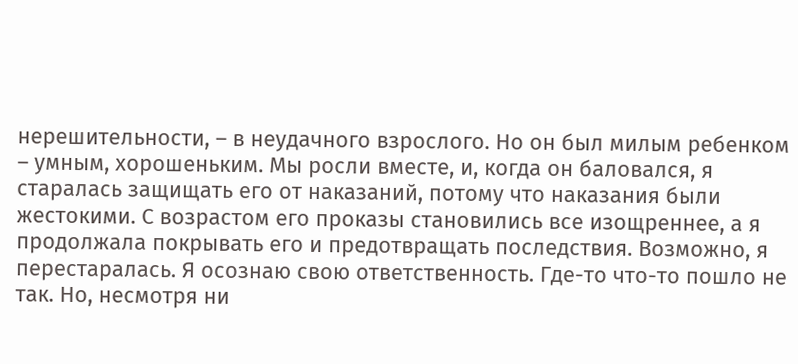нерешительности, – в неудачного взрослого. Но он был милым ребенком – умным, хорошеньким. Мы росли вместе, и, когда он баловался, я старалась защищать его от наказаний, потому что наказания были жестокими. С возрастом его проказы становились все изощреннее, а я продолжала покрывать его и предотвращать последствия. Возможно, я перестаралась. Я осознаю свою ответственность. Где-то что-то пошло не так. Но, несмотря ни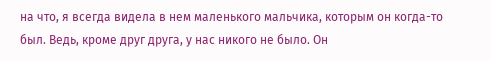на что, я всегда видела в нем маленького мальчика, которым он когда-то был. Ведь, кроме друг друга, у нас никого не было. Он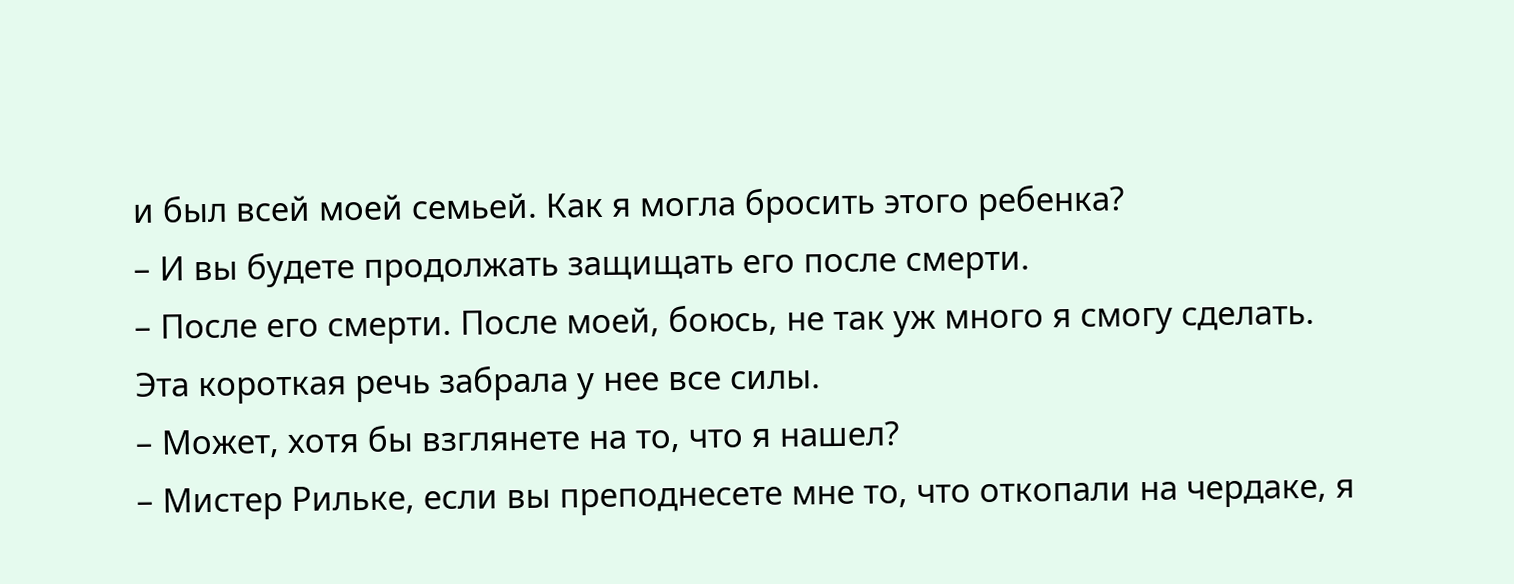и был всей моей семьей. Как я могла бросить этого ребенка?
– И вы будете продолжать защищать его после смерти.
– После его смерти. После моей, боюсь, не так уж много я смогу сделать.
Эта короткая речь забрала у нее все силы.
– Может, хотя бы взглянете на то, что я нашел?
– Мистер Рильке, если вы преподнесете мне то, что откопали на чердаке, я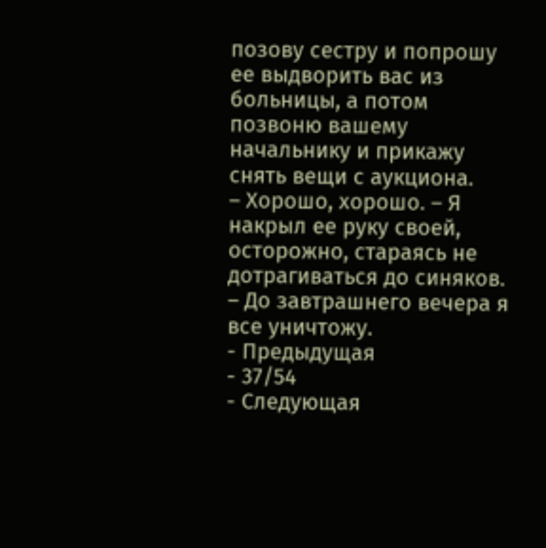позову сестру и попрошу ее выдворить вас из больницы, а потом позвоню вашему начальнику и прикажу снять вещи с аукциона.
– Хорошо, хорошо. – Я накрыл ее руку своей, осторожно, стараясь не дотрагиваться до синяков. – До завтрашнего вечера я все уничтожу.
- Предыдущая
- 37/54
- Следующая